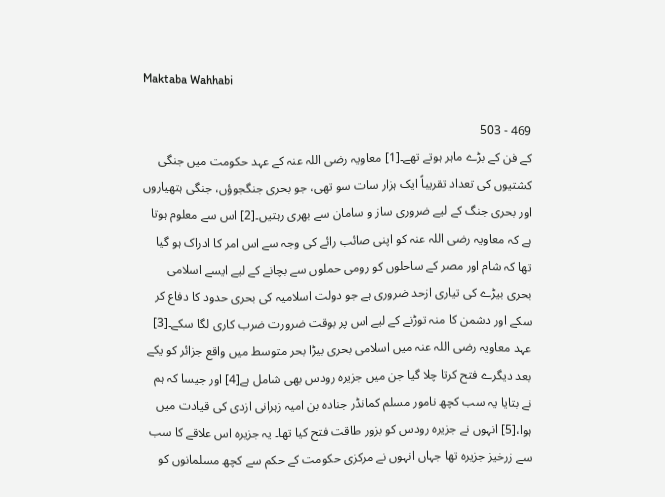Maktaba Wahhabi

469 - 503
کے فن کے بڑے ماہر ہوتے تھے۔[1] معاویہ رضی اللہ عنہ کے عہد حکومت میں جنگی کشتیوں کی تعداد تقریباً ایک ہزار سات سو تھی، جو بحری جنگجوؤں، جنگی ہتھیاروں اور بحری جنگ کے لیے ضروری ساز و سامان سے بھری رہتیں۔[2] اس سے معلوم ہوتا ہے کہ معاویہ رضی اللہ عنہ کو اپنی صائب رائے کی وجہ سے اس امر کا ادراک ہو گیا تھا کہ شام اور مصر کے ساحلوں کو رومی حملوں سے بچانے کے لیے ایسے اسلامی بحری بیڑے کی تیاری ازحد ضروری ہے جو دولت اسلامیہ کی بحری حدود کا دفاع کر سکے اور دشمن کا منہ توڑنے کے لیے اس پر بوقت ضرورت ضرب کاری لگا سکے۔[3] عہد معاویہ رضی اللہ عنہ میں اسلامی بحری بیڑا بحر متوسط میں واقع جزائر کو یکے بعد دیگرے فتح کرتا چلا گیا جن میں جزیرہ رودس بھی شامل ہے[4] اور جیسا کہ ہم نے بتایا یہ سب کچھ نامور مسلم کمانڈر جنادہ بن امیہ زہرانی ازدی کی قیادت میں ہوا،[5] انہوں نے جزیرہ رودس کو بزور طاقت فتح کیا تھا۔ یہ جزیرہ اس علاقے کا سب سے زرخیز جزیرہ تھا جہاں انہوں نے مرکزی حکومت کے حکم سے کچھ مسلمانوں کو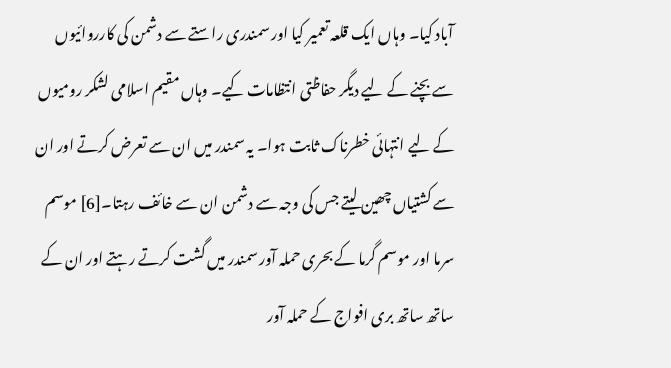آباد کیا۔ وہاں ایک قلعہ تعمیر کیا اور سمندری راستے سے دشمن کی کارروائیوں سے بچنے کے لیے دیگر حفاظتی انتظامات کیے۔ وہاں مقیم اسلامی لشکر رومیوں کے لیے انتہائی خطرناک ثابت ہوا۔ یہ سمندر میں ان سے تعرض کرتے اور ان سے کشتیاں چھین لیتے جس کی وجہ سے دشمن ان سے خائف رہتا۔[6] موسم سرما اور موسم گرما کے بحری حملہ آور سمندر میں گشت کرتے رہتے اور ان کے ساتھ ساتھ بری افواج کے حملہ آور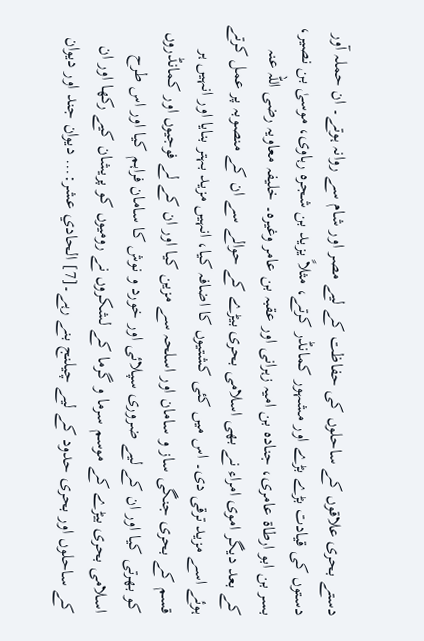دستے بحری علاقوں کے ساحلوں کی حفاظت کے لیے مصر اور شام سے روانہ ہوتے۔ ان حملہ آور دستوں کی قیادت بڑے بڑے اور مشہور کمانڈر کرتے، مثلاً یزید بن شجرہ رہاوی، موسیٰ بن نصیر، بسر بن ابو ارطاۃ عامری، جنادہ بن امیہ زہرانی اور عقبہ بن عامر وغیرہ۔ خلیفہ معاویہ رضی اللہ عنہ کے بعد دیگر اموی امراء نے بھی اسلامی بحری بیڑے کے حوالے سے ان کے منصوبہ پر عمل کرتے ہوئے اسے مزید ترقی دی۔ اس میں کئی کشتیوں کا اضافہ کیا، انہیں مزید بہتر بنایا اور انہیں ہر قسم کے بحری جنگی ساز و سامان اور اسلحہ سے مزین کیا اور ان کے لے فوجیوں اور کمانڈروں کو بھرتی کیا اور ان کے لیے ضروری سپلائی اور خورد و نوش کا سامان فراہم کیا اور اس طرح اسلامی بحری بیڑے کے موسم سرما و گرما کے لشکروں نے رومیوں کو پریشان کیے رکھا اور ان کے ساحلوں اور بحری حدود کے لیے چیلنج بنے رہے۔[7] الحادي عشر:… دیوان جند اور دیوان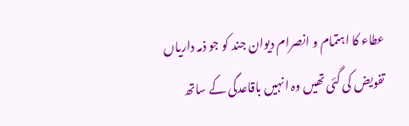عطاء کا اہتمام و انصرام دیوان جند کو جو ذمہ داریاں تفویض کی گئی تھیں وہ انہیں باقاعدگی کے ساتھ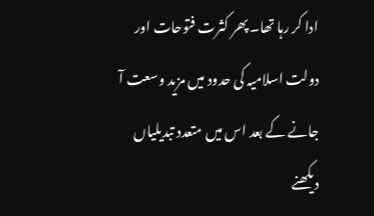ادا کر رہا تھا۔ پھر کثرت فتوحات اور دولت اسلامیہ کی حدود میں مزید وسعت آ جانے کے بعد اس میں متعدد تبدیلیاں دیکھنے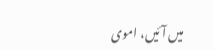میں آئیں، اموی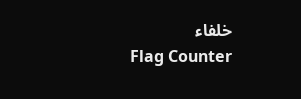خلفاء
Flag Counter